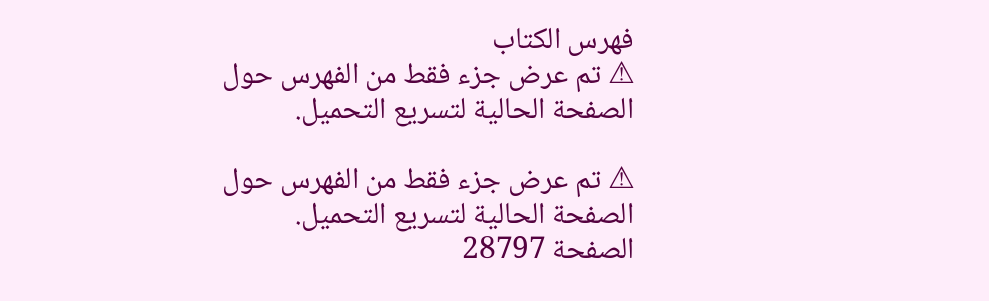فهرس الكتاب
⚠ تم عرض جزء فقط من الفهرس حول الصفحة الحالية لتسريع التحميل.

⚠ تم عرض جزء فقط من الفهرس حول الصفحة الحالية لتسريع التحميل.
الصفحة 28797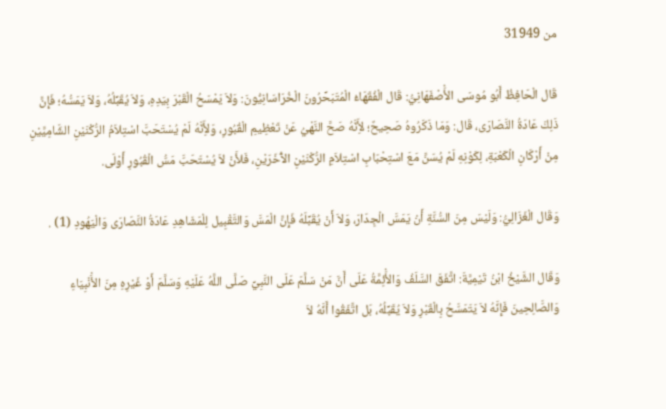من 31949

قَال الْحَافِظُ أَبُو مُوسَى الأَْصْفَهَانِيُّ: قَال الْفُقَهَاءُ الْمُتَبَحِّرُونَ الْخُرَاسَانِيُّونَ: وَلاَ يَمْسَحُ الْقَبْرَ بِيَدِهِ، وَلاَ يُقَبِّلُهُ، وَلاَ يَمَسُّهُ؛ فَإِنَّ ذَلِكَ عَادَةُ النَّصَارَى، قَال: وَمَا ذَكَرُوهُ صَحِيحٌ؛ لأَِنَّهُ صَحَّ النَّهْيُ عَنْ تَعْظِيمِ الْقُبُورِ، وَلأَِنَّهُ لَمْ يُسْتَحَبَّ اسْتِلاَمُ الرُّكْنَيْنِ الشَّامِيَّيْنِ مِنْ أَرْكَانِ الْكَعْبَةِ، لِكَوْنِهِ لَمْ يُسَنَّ مَعَ اسْتِحْبَابِ اسْتِلاَمِ الرُّكْنَيْنِ الآْخَرَيْنِ، فَلأَنْ لاَ يُسْتَحَبَّ مَسُّ الْقُبُورِ أَوْلَى.

وَقَال الْغَزَالِيُّ: وَلَيْسَ مِنَ السُّنَّةِ أَنْ يَمَسَّ الْجِدَارَ، وَلاَ أَنْ يُقَبِّلَهُ فَإِنَّ الْمَسَّ وَالتَّقْبِيل لِلْمَشَاهِدِ عَادَةُ النَّصَارَى وَالْيَهُودِ (1) .

وَقَال الشَّيْخُ ابْنُ تَيْمِيَّةَ: اتَّفَقَ السَّلَفُ وَالأَْئِمَّةُ عَلَى أَنَّ مَنْ سَلَّمَ عَلَى النَّبِيِّ صَلَّى اللَّهُ عَلَيْهِ وَسَلَّمَ أَوْ غَيْرِهِ مِنَ الأَْنْبِيَاءِ وَالصَّالِحِينَ فَإِنَّهُ لاَ يَتَمَسَّحُ بِالْقَبْرِ وَلاَ يُقَبِّلُهُ، بَل اتَّفَقُوا أَنَّهُ لاَ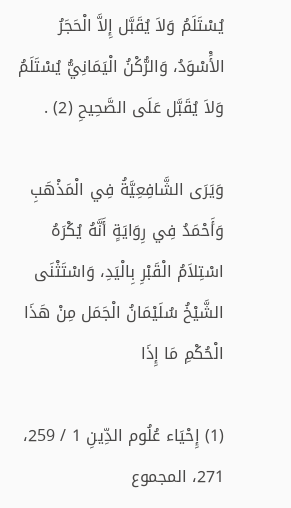يُسْتَلَمُ وَلاَ يُقَبَّل إِلاَّ الْحَجَرُ الأَْسْوَدُ، وَالرُّكْنُ الْيَمَانِيُّ يُسْتَلَمُ وَلاَ يُقَبَّل عَلَى الصَّحِيحِ (2) .

وَيَرَى الشَّافِعِيَّةُ فِي الْمَذْهَبِ وَأَحْمَدُ فِي رِوَايَةٍ أَنَّهُ يُكْرَهُ اسْتِلاَمُ الْقَبْرِ بِالْيَدِ، وَاسْتَثْنَى الشَّيْخُ سُلَيْمَانُ الْجَمَل مِنْ هَذَا الْحُكْمِ مَا إِذَا

(1) إِحْيَاء عُلُوم الدِّينِ 1 / 259، 271، المجموع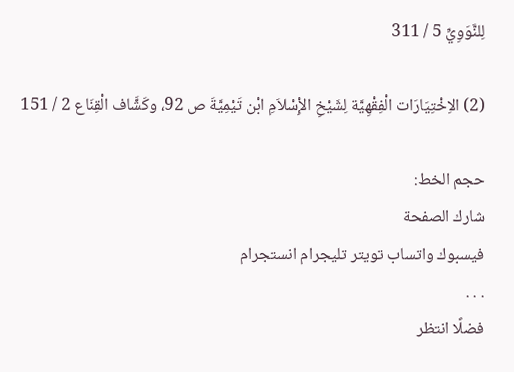لِلنَّوَوِيِّ 5 / 311

(2) الاِخْتِيَارَات الْفِقْهِيَّة لِشَيْخِ الإِْسْلاَمِ ابْن تَيْمِيَّةَ ص 92، وكَشَّاف الْقِنَاع 2 / 151

حجم الخط:
شارك الصفحة
فيسبوك واتساب تويتر تليجرام انستجرام
. . .
فضلًا انتظر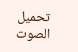تحميل الصوت